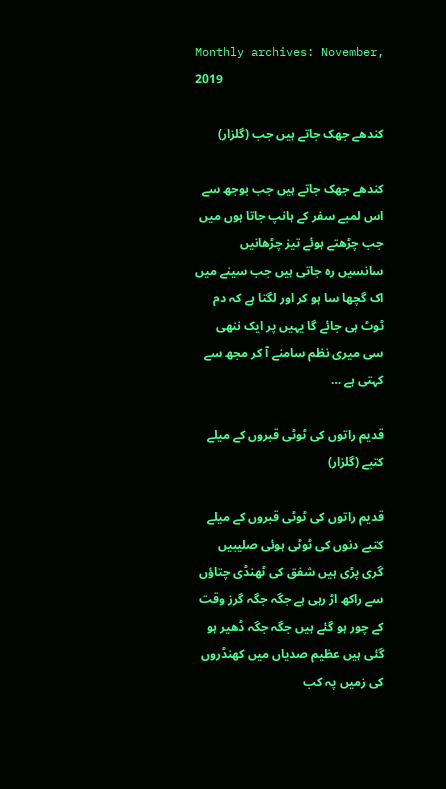Monthly archives: November, 2019

کندھے جھک جاتے ہیں جب (گلزار)

کندھے جھک جاتے ہیں جب بوجھ سے اس لمبے سفر کے ہانپ جاتا ہوں میں جب چڑھتے ہوئے تیز چڑھانیں سانسیں رہ جاتی ہیں جب سینے میں اک گچھا سا ہو کر اور لگتا ہے کہ دم ٹوٹ ہی جائے گا یہیں پر ایک ننھی سی میری نظم سامنے آ کر مجھ سے کہتی ہے …

قدیم راتوں کی ٹوٹی قبروں کے میلے کتبے (گلزار)

قدیم راتوں کی ٹوٹی قبروں کے میلے کتبے دنوں کی ٹوٹی ہوئی صلیبیں گری پڑی ہیں شفق کی ٹھنڈی چتاؤں سے راکھ اڑ رہی ہے جگہ جگہ گرز وقت کے چور ہو گئے ہیں جگہ جگہ ڈھیر ہو گئی ہیں عظیم صدیاں میں کھنڈروں کی زمیں پہ کب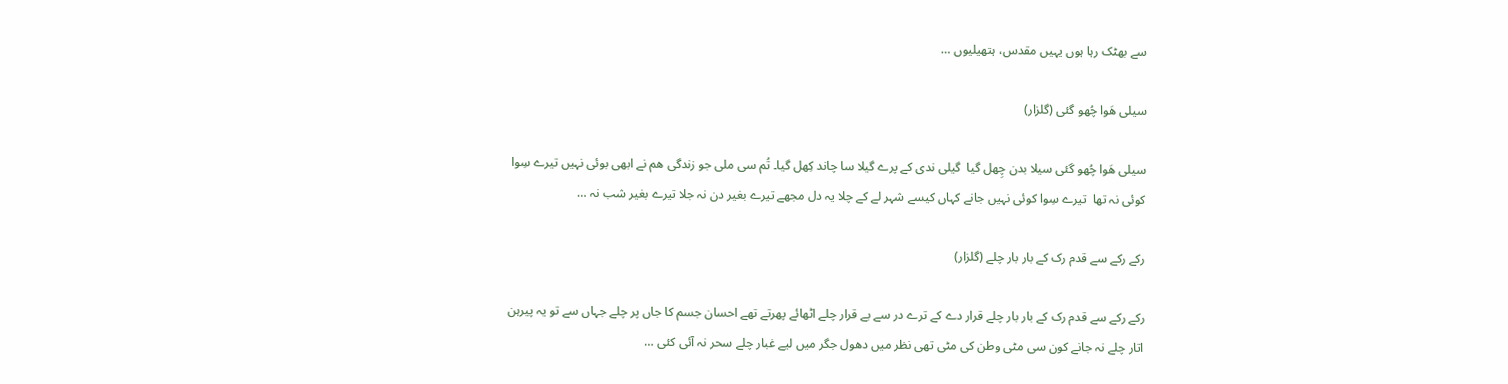سے بھٹک رہا ہوں یہیں مقدس، ہتھیلیوں …

سیلی ھَوا چُھو گئی (گلزار)

سیلی ھَوا چُھو گئی سیلا بدن چِھل گیا  گیلی ندی کے پرے گیلا سا چاند کِھل گیا۔ تُم سی ملی جو زندگی ھم نے ابھی بوئی نہیں تیرے سِوا کوئی نہ تھا  تیرے سِوا کوئی نہیں جانے کہاں کیسے شہر لے کے چلا یہ دل مجھے تیرے بغیر دن نہ جلا تیرے بغیر شب نہ …

رکے رکے سے قدم رک کے بار بار چلے (گلزار)

رکے رکے سے قدم رک کے بار بار چلے قرار دے کے ترے در سے بے قرار چلے اٹھائے پھرتے تھے احسان جسم کا جاں پر چلے جہاں سے تو یہ پیرہن اتار چلے نہ جانے کون سی مٹی وطن کی مٹی تھی نظر میں دھول جگر میں لیے غبار چلے سحر نہ آئی کئی …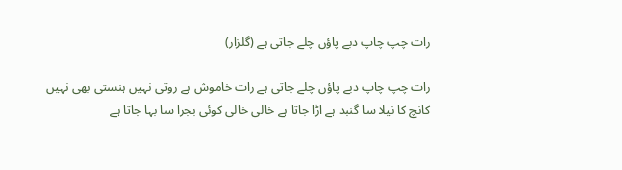رات چپ چاپ دبے پاؤں چلے جاتی ہے (گلزار)

رات چپ چاپ دبے پاؤں چلے جاتی ہے رات خاموش ہے روتی نہیں ہنستی بھی نہیں کانچ کا نیلا سا گنبد ہے اڑا جاتا ہے خالی خالی کوئی بجرا سا بہا جاتا ہے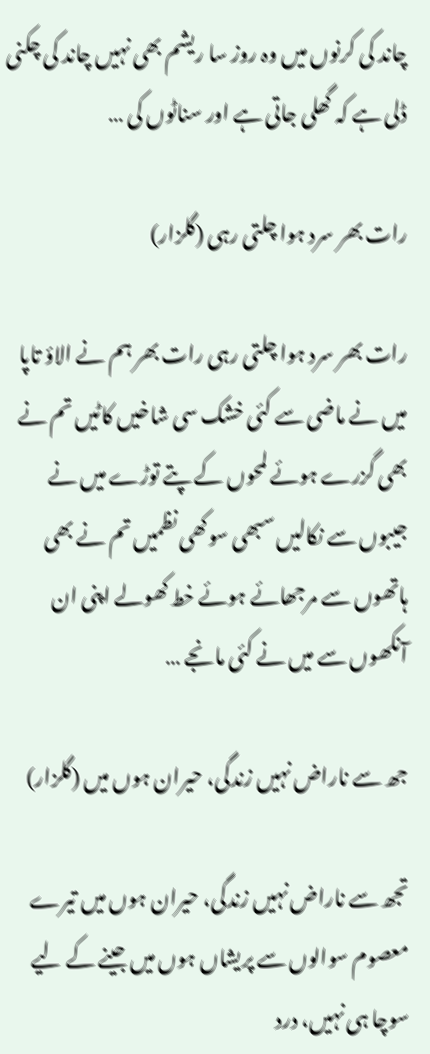چاند کی کرنوں میں وہ روز سا ریشم بھی نہیں چاند کی چکنی ڈلی ہے کہ گھلی جاتی ہے اور سناٹوں کی …

رات بھر سرد ہوا چلتی رہی (گلزار)

رات بھر سرد ہوا چلتی رہی رات بھر ہم نے الاؤ تاپا میں نے ماضی سے کئی خشک سی شاخیں کاٹیں تم نے بھی گزرے ہوئے لمحوں کے پتے توڑے میں نے جیبوں سے نکالیں سبھی سوکھی نظمیں تم نے بھی ہاتھوں سے مرجھائے ہوئے خط کھولے اپنی ان آنکھوں سے میں نے کئی مانجے …

جھ سے ناراض نہیں زندگی، حیران ہوں میں (گلزار)

تجھ سے ناراض نہیں زندگی، حیران ہوں میں تیرے معصوم سوالوں سے پریشاں ہوں میں جینے کے لیے سوچا ہی نہیں، درد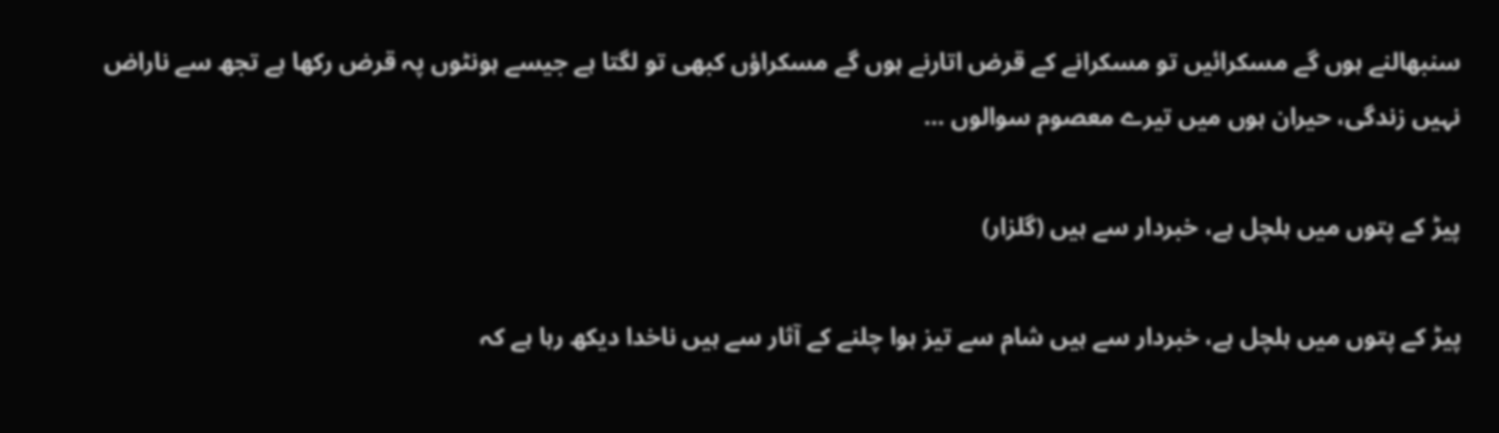سنبھالنے ہوں گے مسکرائیں تو مسکرانے کے قرض اتارنے ہوں گے مسکراؤں کبھی تو لگتا ہے جیسے ہونٹوں پہ قرض رکھا ہے تجھ سے ناراض نہیں زندگی، حیران ہوں میں تیرے معصوم سوالوں …

پیڑ کے پتوں میں ہلچل ہے، خبردار سے ہیں (گلزار)

پیڑ کے پتوں میں ہلچل ہے، خبردار سے ہیں شام سے تیز ہوا چلنے کے آثار سے ہیں ناخدا دیکھ رہا ہے کہ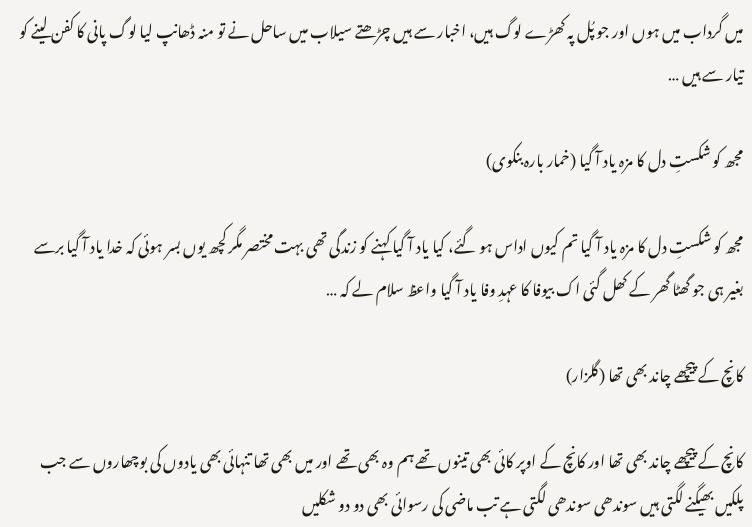میں گرداب میں ہوں اور جو پُل پہ کھڑے لوگ ہیں، اخبار سے ہیں چڑھتے سیلاب میں ساحل نے تو منہ ڈھانپ لیا لوگ پانی کا کفن لینے کو تیار سے ہیں …

مجھ کو شکستِ دل کا مزہ یاد آ گیا (خمار بارہ بنکوی)

مجھ کو شکستِ دل کا مزہ یاد آ گیا تم کیوں اداس ہو گئے، کیا یاد آ گیا کہنے کو زندگی تھی بہت مختصر مگر کچھ یوں بسر ہوئی کہ خدا یاد آ گیا برسے بغیر ہی جو گھٹا گھر کے کھل گئی اک بیوفا کا عہدِ وفا یاد آ گیا واعظ سلام لے کہ …

کانچ کے پیچھے چاند بھی تھا (گلزار)

کانچ کے پیچھے چاند بھی تھا اور کانچ کے اوپر کائی بھی تینوں تھے ہم وہ بھی تھے اور میں بھی تھا تنہائی بھی یادوں کی بوچھاروں سے جب پلکیں بھیگنے لگتی ہیں سوندھی سوندھی لگتی ہے تب ماضی کی رسوائی بھی دو دو شکلیں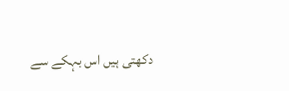دکھتی ہیں اس بہکے سے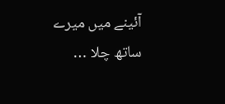آئینے میں میرے ساتھ چلا …